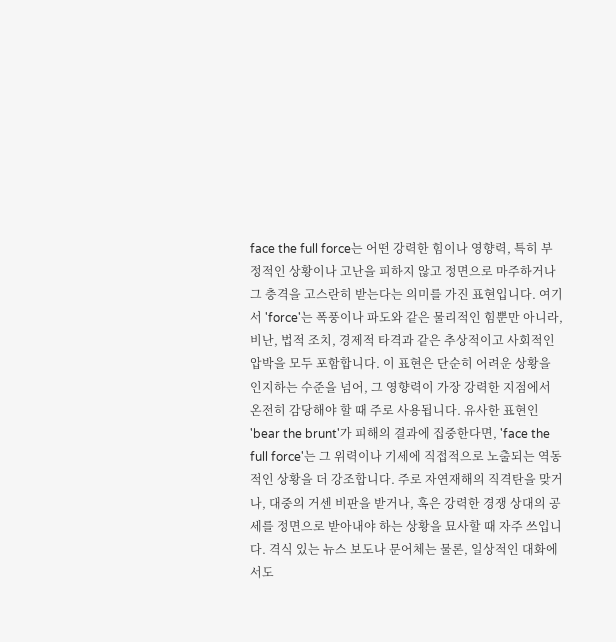face the full force는 어떤 강력한 힘이나 영향력, 특히 부정적인 상황이나 고난을 피하지 않고 정면으로 마주하거나 그 충격을 고스란히 받는다는 의미를 가진 표현입니다. 여기서 'force'는 폭풍이나 파도와 같은 물리적인 힘뿐만 아니라, 비난, 법적 조치, 경제적 타격과 같은 추상적이고 사회적인 압박을 모두 포함합니다. 이 표현은 단순히 어려운 상황을 인지하는 수준을 넘어, 그 영향력이 가장 강력한 지점에서 온전히 감당해야 할 때 주로 사용됩니다. 유사한 표현인 'bear the brunt'가 피해의 결과에 집중한다면, 'face the full force'는 그 위력이나 기세에 직접적으로 노출되는 역동적인 상황을 더 강조합니다. 주로 자연재해의 직격탄을 맞거나, 대중의 거센 비판을 받거나, 혹은 강력한 경쟁 상대의 공세를 정면으로 받아내야 하는 상황을 묘사할 때 자주 쓰입니다. 격식 있는 뉴스 보도나 문어체는 물론, 일상적인 대화에서도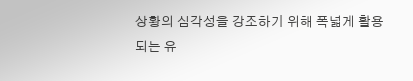상황의 심각성을 강조하기 위해 폭넓게 활용되는 유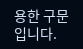용한 구문입니다.